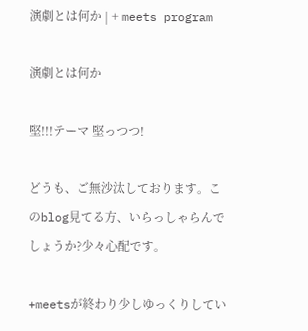演劇とは何か | + meets program

演劇とは何か

堅!!!テーマ 堅っつつ!

どうも、ご無沙汰しております。このblog見てる方、いらっしゃらんでしょうか?少々心配です。

+meetsが終わり少しゆっくりしてい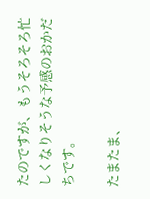たのですが、もうそろそろ忙しくなりそうな予感のおかだちです。

たまたま、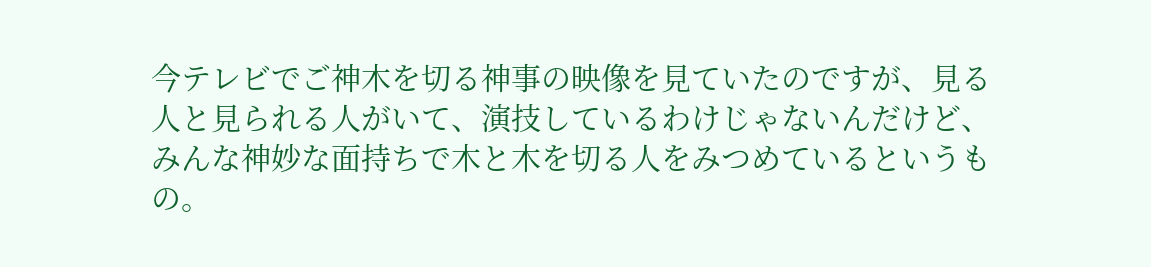今テレビでご神木を切る神事の映像を見ていたのですが、見る人と見られる人がいて、演技しているわけじゃないんだけど、みんな神妙な面持ちで木と木を切る人をみつめているというもの。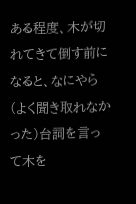ある程度、木が切れてきて倒す前になると、なにやら(よく聞き取れなかった)台詞を言って木を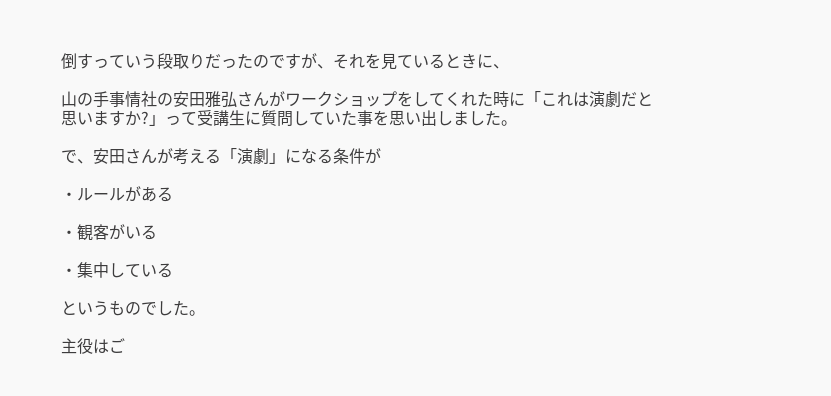倒すっていう段取りだったのですが、それを見ているときに、

山の手事情社の安田雅弘さんがワークショップをしてくれた時に「これは演劇だと思いますか?」って受講生に質問していた事を思い出しました。

で、安田さんが考える「演劇」になる条件が

・ルールがある

・観客がいる

・集中している

というものでした。

主役はご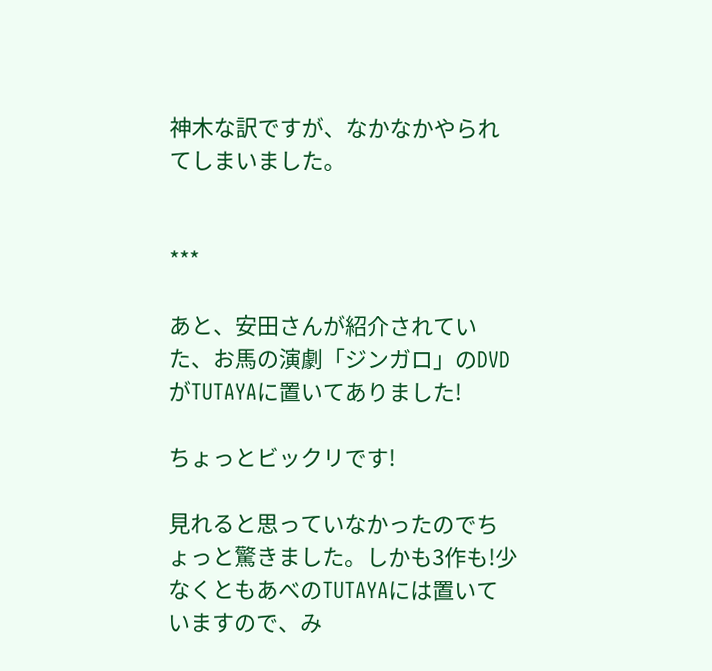神木な訳ですが、なかなかやられてしまいました。


***

あと、安田さんが紹介されていた、お馬の演劇「ジンガロ」のDVDがTUTAYAに置いてありました!

ちょっとビックリです!

見れると思っていなかったのでちょっと驚きました。しかも3作も!少なくともあべのTUTAYAには置いていますので、み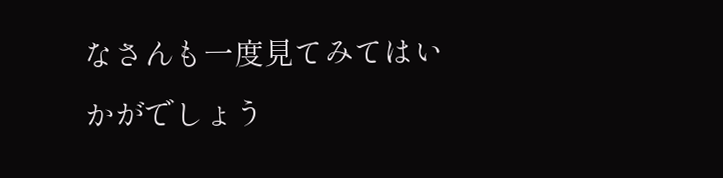なさんも一度見てみてはいかがでしょう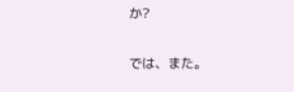か?

では、また。